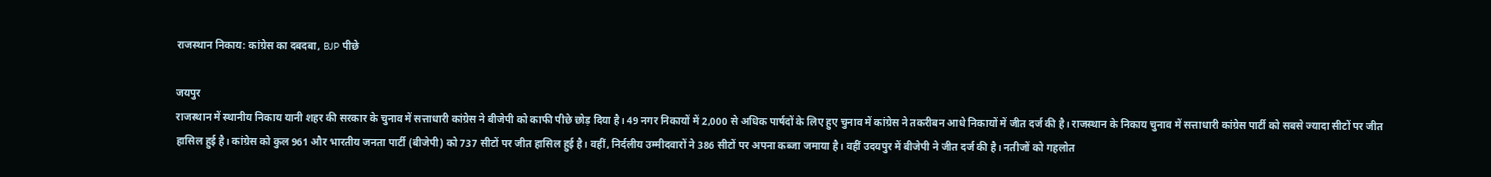राजस्थान निकाय: कांग्रेस का दबदबा, BJP पीछे

जयपुर
राजस्थान में स्थानीय निकाय यानी शहर की सरकार के चुनाव में सत्ताधारी कांग्रेस ने बीजेपी को काफी पीछे छोड़ दिया है। 49 नगर निकायों में 2,000 से अधिक पार्षदों के लिए हुए चुनाव में कांग्रेस ने तकरीबन आधे निकायों में जीत दर्ज की है। राजस्थान के निकाय चुनाव में सत्ताधारी कांग्रेस पार्टी को सबसे ज्यादा सीटों पर जीत हासिल हुई है। कांग्रेस को कुल 961 और भारतीय जनता पार्टी (बीजेपी) को 737 सीटों पर जीत हासिल हुई है। वहीं, निर्दलीय उम्मीदवारों ने 386 सीटों पर अपना कब्जा जमाया है। वहीं उदयपुर में बीजेपी ने जीत दर्ज की है। नतीजों को गहलोत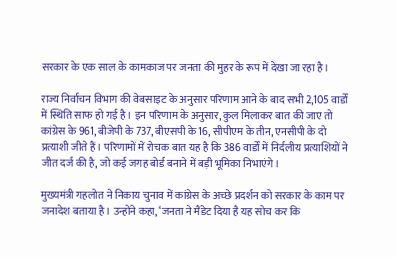सरकार के एक साल के कामकाज पर जनता की मुहर के रूप में देखा जा रहा है।

राज्य निर्वाचन विभाग की वेबसाइट के अनुसार परिणाम आने के बाद सभी 2,105 वार्डों में स्थिति साफ हो गई है। इन परिणाम के अनुसार, कुल मिलाकर बात की जाए तो कांग्रेस के 961, बीजेपी के 737, बीएसपी के 16, सीपीएम के तीन, एनसीपी के दो प्रत्याशी जीते हैं। परिणामों में रोचक बात यह है कि 386 वार्डों में निर्दलीय प्रत्याशियों ने जीत दर्ज की है, जो कई जगह बोर्ड बनाने में बड़ी भूमिका निभाएंगे।

मुख्यमंत्री गहलोत ने निकाय चुनाव में कांग्रेस के अच्छे प्रदर्शन को सरकार के काम पर जनादेश बताया है। उन्होंने कहा, ‘जनता ने मैंडेट दिया है यह सोच कर कि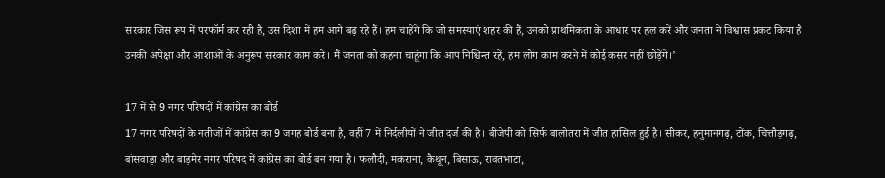सरकार जिस रूप में परफॉर्म कर रही है, उस दिशा में हम आगे बढ़ रहे हैं। हम चाहेंगे कि जो समस्याएं शहर की हैं, उनको प्राथमिकता के आधार पर हल करें और जनता ने विश्वास प्रकट किया है उनकी अपेक्षा और आशाओं के अनुरूप सरकार काम करे। मैं जनता को कहना चाहूंगा कि आप निश्चिन्त रहें, हम लोग काम करने में कोई कसर नहीं छोड़ेंगे।’

17 में से 9 नगर परिषदों में कांग्रेस का बोर्ड
17 नगर परिषदों के नतीजों में कांग्रेस का 9 जगह बोर्ड बना है, वहीं 7 में निर्दलीयों ने जीत दर्ज की है। बीजेपी को सिर्फ बालोतरा में जीत हासिल हुई है। सीकर, हनुमानगढ़, टोंक, चित्तौड़गढ़, बांसवाड़ा और बाड़मेर नगर परिषद में कांग्रेस का बोर्ड बन गया है। फलौदी, मकराना, कैथून, बिसाऊ, रावतभाटा,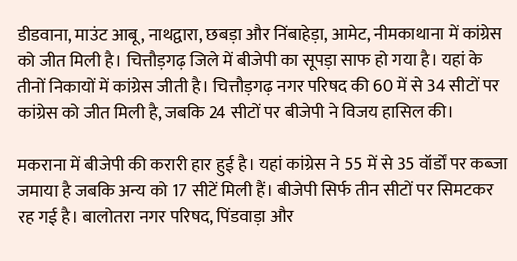डीडवाना, माउंट आबू, नाथद्वारा, छबड़ा और निंबाहेड़ा, आमेट, नीमकाथाना में कांग्रेस को जीत मिली है। चित्तौड़गढ़ जिले में बीजेपी का सूपड़ा साफ हो गया है। यहां के तीनों निकायों में कांग्रेस जीती है। चित्तौड़गढ़ नगर परिषद की 60 में से 34 सीटों पर कांग्रेस को जीत मिली है, जबकि 24 सीटों पर बीजेपी ने विजय हासिल की।

मकराना में बीजेपी की करारी हार हुई है। यहां कांग्रेस ने 55 में से 35 वॉर्डों पर कब्जा जमाया है जबकि अन्य को 17 सीटें मिली हैं। बीजेपी सिर्फ तीन सीटों पर सिमटकर रह गई है। बालोतरा नगर परिषद, पिंडवाड़ा और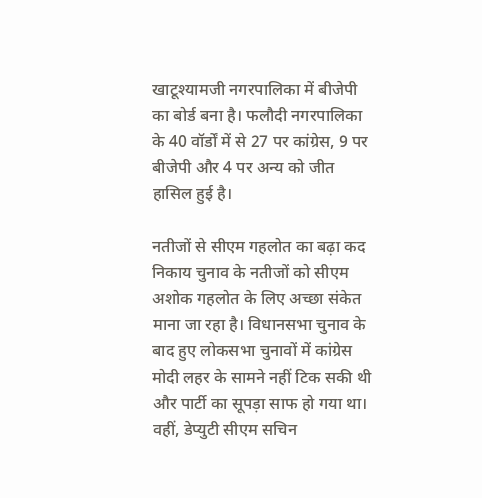खाटूश्यामजी नगरपालिका में बीजेपी का बोर्ड बना है। फलौदी नगरपालिका के 40 वॉर्डों में से 27 पर कांग्रेस, 9 पर बीजेपी और 4 पर अन्य को जीत हासिल हुई है।

नतीजों से सीएम गहलोत का बढ़ा कद
निकाय चुनाव के नतीजों को सीएम अशोक गहलोत के लिए अच्छा संकेत माना जा रहा है। विधानसभा चुनाव के बाद हुए लोकसभा चुनावों में कांग्रेस मोदी लहर के सामने नहीं टिक सकी थी और पार्टी का सूपड़ा साफ हो गया था। वहीं, डेप्युटी सीएम सचिन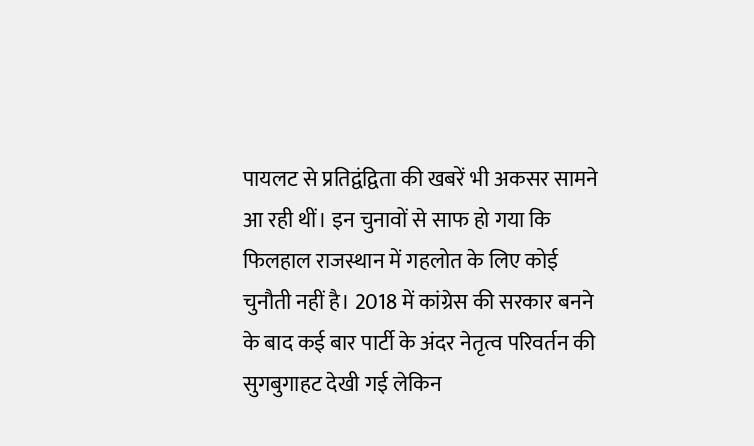पायलट से प्रतिद्वंद्विता की खबरें भी अकसर सामने आ रही थीं। इन चुनावों से साफ हो गया कि फिलहाल राजस्थान में गहलोत के लिए कोई चुनौती नहीं है। 2018 में कांग्रेस की सरकार बनने के बाद कई बार पार्टी के अंदर नेतृत्व परिवर्तन की सुगबुगाहट देखी गई लेकिन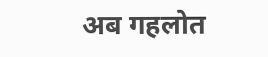अब गहलोत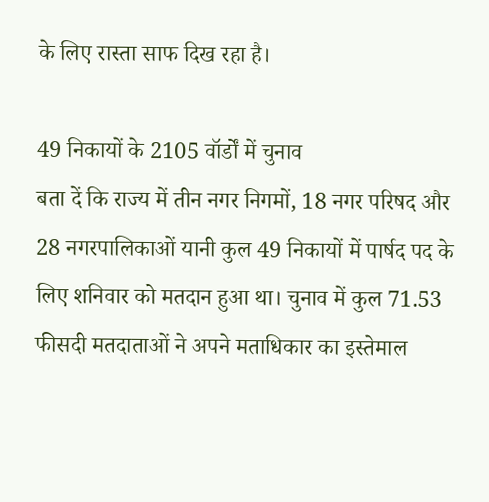के लिए रास्ता साफ दिख रहा है।

49 निकायों के 2105 वॉर्डों में चुनाव
बता दें कि राज्य में तीन नगर निगमों, 18 नगर परिषद और 28 नगरपालिकाओं यानी कुल 49 निकायों में पार्षद पद के लिए शनिवार को मतदान हुआ था। चुनाव में कुल 71.53 फीसदी मतदाताओं ने अपने मताधिकार का इस्तेमाल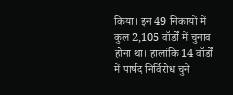किया। इन 49 निकायों में कुल 2,105 वॉर्डों में चुनाव होना था। हालांकि 14 वॉर्डों में पार्षद निर्विरोध चुने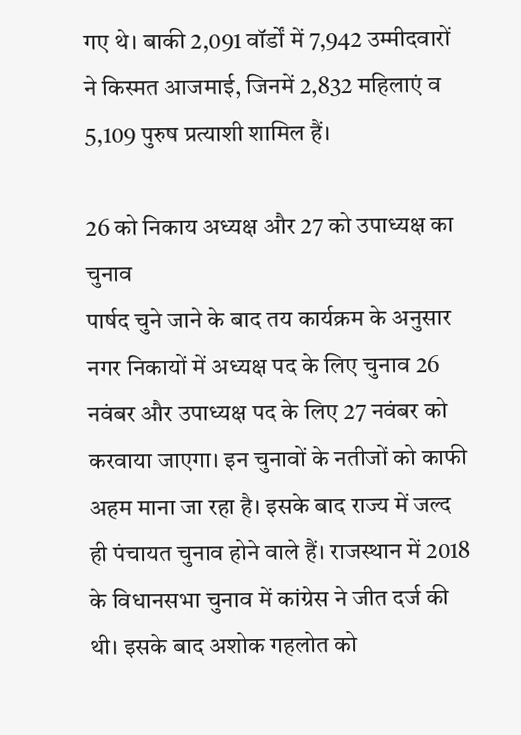गए थे। बाकी 2,091 वॉर्डों में 7,942 उम्मीदवारों ने किस्मत आजमाई, जिनमें 2,832 महिलाएं व 5,109 पुरुष प्रत्याशी शामिल हैं।

26 को निकाय अध्यक्ष और 27 को उपाध्यक्ष का चुनाव
पार्षद चुने जाने के बाद तय कार्यक्रम के अनुसार नगर निकायों में अध्यक्ष पद के लिए चुनाव 26 नवंबर और उपाध्यक्ष पद के लिए 27 नवंबर को करवाया जाएगा। इन चुनावों के नतीजों को काफी अहम माना जा रहा है। इसके बाद राज्य में जल्द ही पंचायत चुनाव होने वाले हैं। राजस्थान में 2018 के विधानसभा चुनाव में कांग्रेस ने जीत दर्ज की थी। इसके बाद अशोक गहलोत को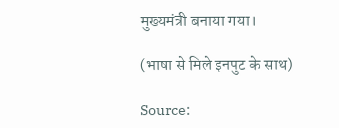मुख्यमंत्री बनाया गया।

(भाषा से मिले इनपुट के साथ)

Source: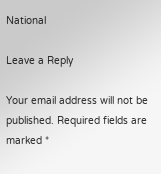National

Leave a Reply

Your email address will not be published. Required fields are marked *